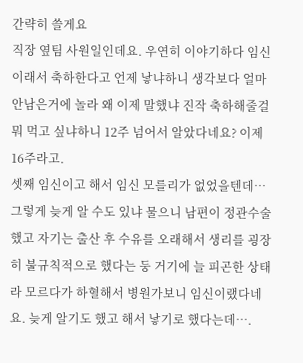간략히 쓸게요
직장 옆팀 사원일인데요. 우연히 이야기하다 임신이래서 축하한다고 언제 낳냐하니 생각보다 얼마 안남은거에 놀라 왜 이제 말했냐 진작 축하해줄걸 뭐 먹고 싶냐하니 12주 넘어서 알았다네요? 이제 16주라고.
셋째 임신이고 해서 임신 모를리가 없었을텐데…
그렇게 늦게 알 수도 있냐 물으니 남편이 정관수술했고 자기는 출산 후 수유를 오래해서 생리를 굉장히 불규칙적으로 했다는 둥 거기에 늘 피곤한 상태라 모르다가 하혈해서 병원가보니 임신이랬다네요. 늦게 알기도 했고 해서 낳기로 했다는데….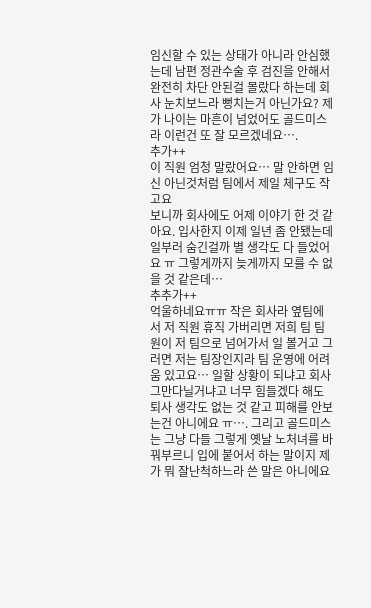임신할 수 있는 상태가 아니라 안심했는데 남편 정관수술 후 검진을 안해서 완전히 차단 안된걸 몰랐다 하는데 회사 눈치보느라 뻥치는거 아닌가요? 제가 나이는 마흔이 넘었어도 골드미스라 이런건 또 잘 모르겠네요….
추가++
이 직원 엄청 말랐어요… 말 안하면 임신 아닌것처럼 팀에서 제일 체구도 작고요
보니까 회사에도 어제 이야기 한 것 같아요. 입사한지 이제 일년 좀 안됐는데 일부러 숨긴걸까 별 생각도 다 들었어요 ㅠ 그렇게까지 늦게까지 모를 수 없을 것 같은데…
추추가++
억울하네요ㅠㅠ 작은 회사라 옆팀에서 저 직원 휴직 가버리면 저희 팀 팀원이 저 팀으로 넘어가서 일 볼거고 그러면 저는 팀장인지라 팀 운영에 어려움 있고요… 일할 상황이 되냐고 회사 그만다닐거냐고 너무 힘들겠다 해도 퇴사 생각도 없는 것 같고 피해를 안보는건 아니에요 ㅠ…. 그리고 골드미스는 그냥 다들 그렇게 옛날 노처녀를 바꿔부르니 입에 붙어서 하는 말이지 제가 뭐 잘난척하느라 쓴 말은 아니에요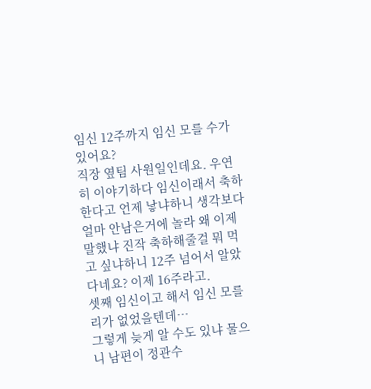임신 12주까지 임신 모를 수가 있어요?
직장 옆팀 사원일인데요. 우연히 이야기하다 임신이래서 축하한다고 언제 낳냐하니 생각보다 얼마 안남은거에 놀라 왜 이제 말했냐 진작 축하해줄걸 뭐 먹고 싶냐하니 12주 넘어서 알았다네요? 이제 16주라고.
셋째 임신이고 해서 임신 모를리가 없었을텐데…
그렇게 늦게 알 수도 있냐 물으니 남편이 정관수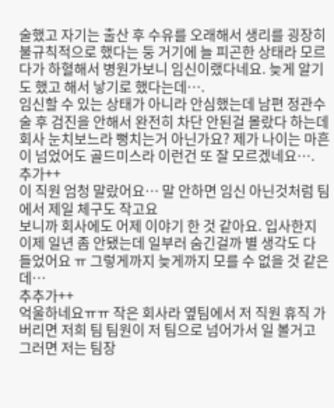술했고 자기는 출산 후 수유를 오래해서 생리를 굉장히 불규칙적으로 했다는 둥 거기에 늘 피곤한 상태라 모르다가 하혈해서 병원가보니 임신이랬다네요. 늦게 알기도 했고 해서 낳기로 했다는데….
임신할 수 있는 상태가 아니라 안심했는데 남편 정관수술 후 검진을 안해서 완전히 차단 안된걸 몰랐다 하는데 회사 눈치보느라 뻥치는거 아닌가요? 제가 나이는 마흔이 넘었어도 골드미스라 이런건 또 잘 모르겠네요….
추가++
이 직원 엄청 말랐어요… 말 안하면 임신 아닌것처럼 팀에서 제일 체구도 작고요
보니까 회사에도 어제 이야기 한 것 같아요. 입사한지 이제 일년 좀 안됐는데 일부러 숨긴걸까 별 생각도 다 들었어요 ㅠ 그렇게까지 늦게까지 모를 수 없을 것 같은데…
추추가++
억울하네요ㅠㅠ 작은 회사라 옆팀에서 저 직원 휴직 가버리면 저희 팀 팀원이 저 팀으로 넘어가서 일 볼거고 그러면 저는 팀장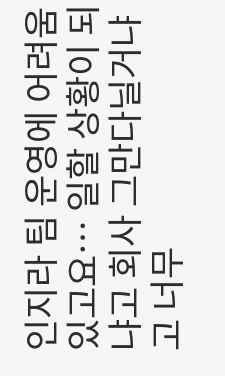인지라 팀 운영에 어려움 있고요… 일할 상황이 되냐고 회사 그만다닐거냐고 너무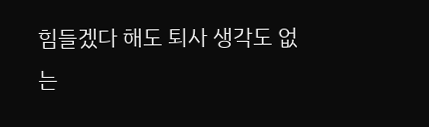힘들겠다 해도 퇴사 생각도 없는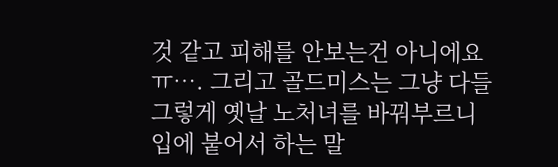것 같고 피해를 안보는건 아니에요 ㅠ…. 그리고 골드미스는 그냥 다들 그렇게 옛날 노처녀를 바꿔부르니 입에 붙어서 하는 말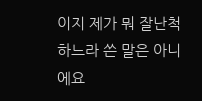이지 제가 뭐 잘난척하느라 쓴 말은 아니에요